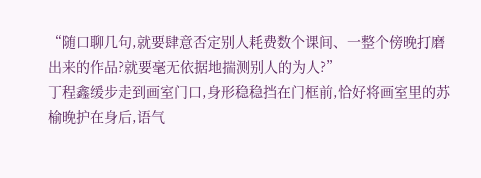“随口聊几句,就要肆意否定别人耗费数个课间、一整个傍晚打磨出来的作品?就要毫无依据地揣测别人的为人?”
丁程鑫缓步走到画室门口,身形稳稳挡在门框前,恰好将画室里的苏榆晚护在身后,语气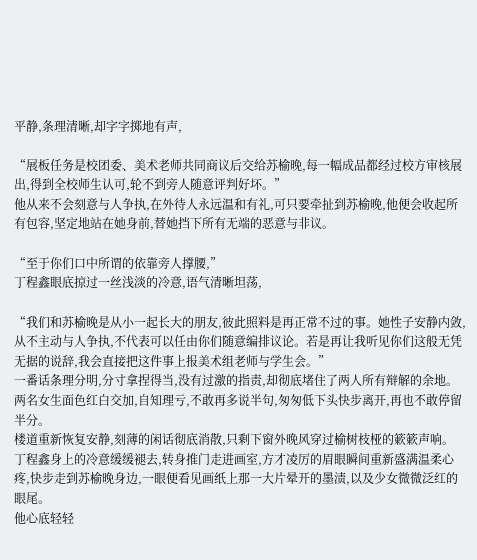平静,条理清晰,却字字掷地有声,

“展板任务是校团委、美术老师共同商议后交给苏榆晚,每一幅成品都经过校方审核展出,得到全校师生认可,轮不到旁人随意评判好坏。”
他从来不会刻意与人争执,在外待人永远温和有礼,可只要牵扯到苏榆晚,他便会收起所有包容,坚定地站在她身前,替她挡下所有无端的恶意与非议。

“至于你们口中所谓的依靠旁人撑腰,”
丁程鑫眼底掠过一丝浅淡的冷意,语气清晰坦荡,

“我们和苏榆晚是从小一起长大的朋友,彼此照料是再正常不过的事。她性子安静内敛,从不主动与人争执,不代表可以任由你们随意编排议论。若是再让我听见你们这般无凭无据的说辞,我会直接把这件事上报美术组老师与学生会。”
一番话条理分明,分寸拿捏得当,没有过激的指责,却彻底堵住了两人所有辩解的余地。两名女生面色红白交加,自知理亏,不敢再多说半句,匆匆低下头快步离开,再也不敢停留半分。
楼道重新恢复安静,刻薄的闲话彻底消散,只剩下窗外晚风穿过榆树枝桠的簌簌声响。
丁程鑫身上的冷意缓缓褪去,转身推门走进画室,方才凌厉的眉眼瞬间重新盛满温柔心疼,快步走到苏榆晚身边,一眼便看见画纸上那一大片晕开的墨渍,以及少女微微泛红的眼尾。
他心底轻轻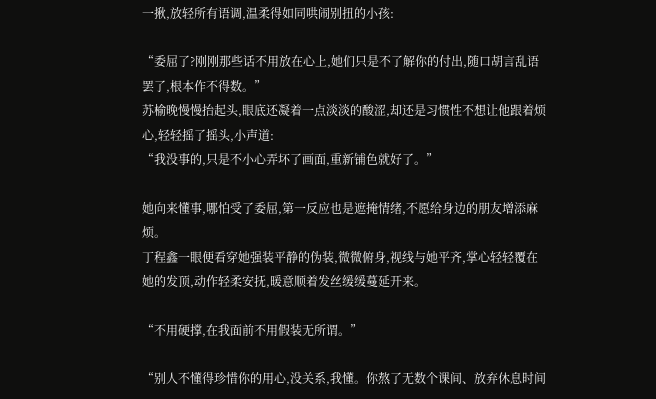一揪,放轻所有语调,温柔得如同哄闹别扭的小孩:

“委屈了?刚刚那些话不用放在心上,她们只是不了解你的付出,随口胡言乱语罢了,根本作不得数。”
苏榆晚慢慢抬起头,眼底还凝着一点淡淡的酸涩,却还是习惯性不想让他跟着烦心,轻轻摇了摇头,小声道:
“我没事的,只是不小心弄坏了画面,重新铺色就好了。”

她向来懂事,哪怕受了委屈,第一反应也是遮掩情绪,不愿给身边的朋友增添麻烦。
丁程鑫一眼便看穿她强装平静的伪装,微微俯身,视线与她平齐,掌心轻轻覆在她的发顶,动作轻柔安抚,暖意顺着发丝缓缓蔓延开来。

“不用硬撑,在我面前不用假装无所谓。”

“别人不懂得珍惜你的用心,没关系,我懂。你熬了无数个课间、放弃休息时间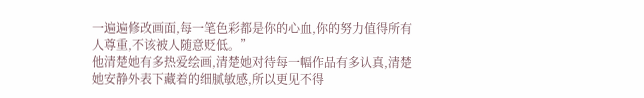一遍遍修改画面,每一笔色彩都是你的心血,你的努力值得所有人尊重,不该被人随意贬低。”
他清楚她有多热爱绘画,清楚她对待每一幅作品有多认真,清楚她安静外表下藏着的细腻敏感,所以更见不得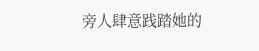旁人肆意践踏她的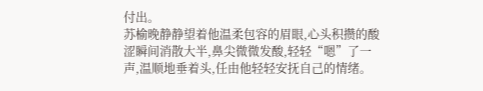付出。
苏榆晚静静望着他温柔包容的眉眼,心头积攒的酸涩瞬间消散大半,鼻尖微微发酸,轻轻“嗯”了一声,温顺地垂着头,任由他轻轻安抚自己的情绪。